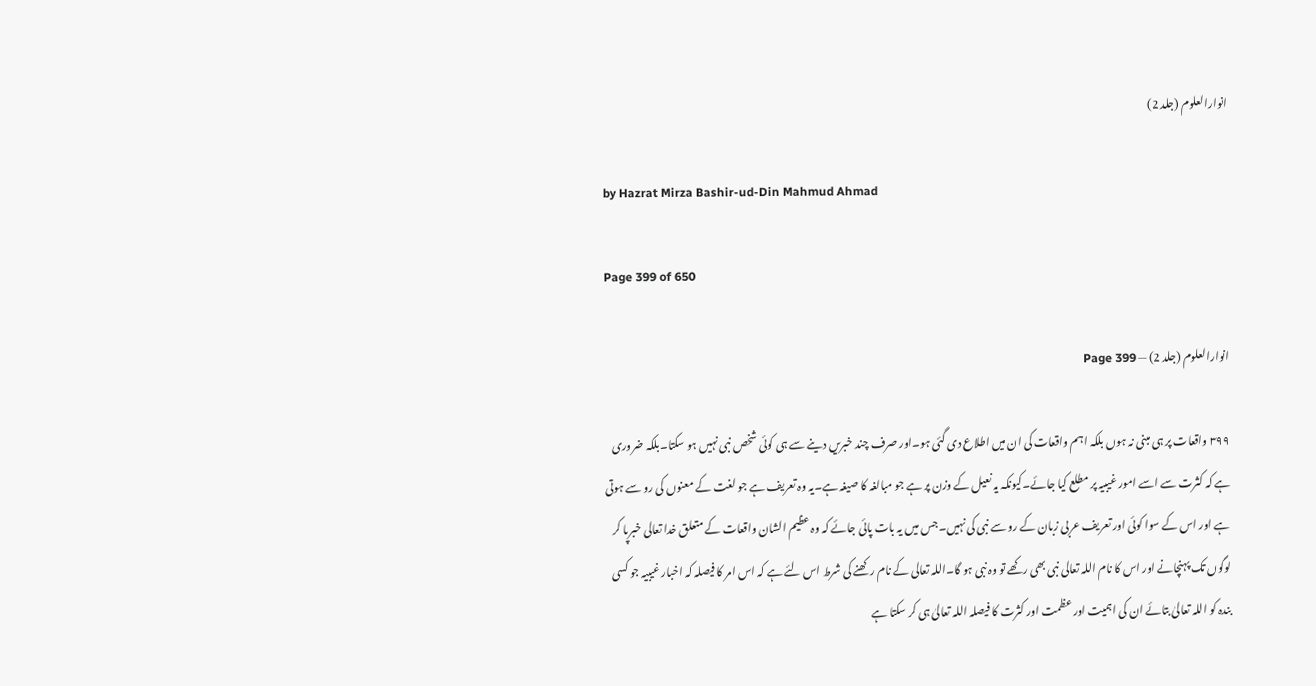انوارالعلوم (جلد 2)

by Hazrat Mirza Bashir-ud-Din Mahmud Ahmad

Page 399 of 650

انوارالعلوم (جلد 2) — Page 399

۳۹۹ واقعات پر ہی مبنی نہ ہوں بلکہ اہم واقعات کی ان میں اطلاع دی گئی ہو۔اور صرف چند خبریں دینے سے ہی کوئی شخص نبی نہیں ہو سکتا۔بلکہ ضروری ہے کہ کثرت سے اسے امور غیبیہ پر مطلع کیا جائے۔کیونکہ یہ نعیل کے وزن پر ہے جو مبالغہ کا صیغہ ہے۔یہ وہ تعریف ہے جو لغت کے معنوں کی رو سے ہوتی ہے اور اس کے سوا کوئی اور تعریف عربی زبان کے رو سے نبی کی نہیں۔جس میں یہ بات پائی جائے کہ وہ عظیم الشان واقعات کے متعلق خدا تعالی خبرپا کر لوگوں تک پہنچانے اور اس کا نام اللہ تعالی نبی بھی رکھے تو وہ نبی ہو گا۔اللہ تعالی کے نام رکھنے کی شرط اس لئے ہے کہ اس امر کا فیصلہ کہ اخبار غیبیہ جو کسی بندہ کو اللہ تعالیٰ بتائے ان کی اہمیت اور عظمت اور کثرت کا فیصلہ اللہ تعالیٰ ہی کر سکتا ہے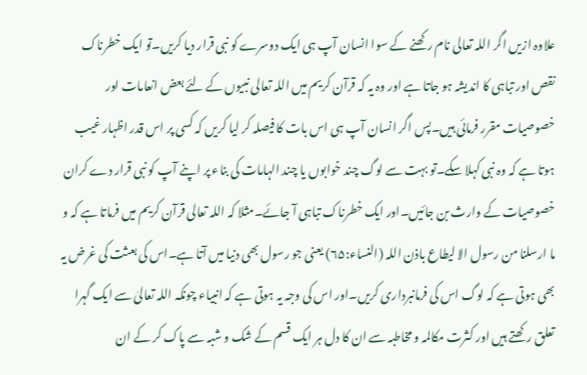علاوہ ازیں اگر اللہ تعالی نام رکھنے کے سوا انسان آپ ہی ایک دوسرے کو نبی قرار دیا کریں۔تو ایک خطرناک نقص اور تباہی کا اندیشہ ہو جاتا ہے اور وہ یہ کہ قرآن کریم میں اللہ تعالی نبیوں کے لئے بعض انعامات اور خصوصیات مقرر فرمائی ہیں۔پس اگر انسان آپ ہی اس بات کا فیصلہ کر لیا کریں کہ کسی پر اس قدر اظہار غیب ہوتا ہے کہ وہ نبی کہلا سکے۔تو بہت سے لوگ چند خوابوں یا چند الہامات کی بناء پر اپنے آپ کو نبی قرار دے کران خصوصیات کے وارث بن جائیں۔اور ایک خطرناک تباہی آ جائے۔مثلا کہ اللہ تعالی قرآن کریم میں فرماتا ہے کہ و ما ارسلنا من رسول الا لیطاع باذن اللہ (النساء:۶۵) یعنی جو رسول بھی دنیا میں آتا ہے۔اس کی بعثت کی غرض یہ بھی ہوتی ہے کہ لوگ اس کی فرمانبرداری کریں۔اور اس کی وجہ یہ ہوتی ہے کہ انبیاء چونکہ اللہ تعالیٰ سے ایک گہرا تعلق رکھتے ہیں اور کثرت مکالمہ و مخاطبہ سے ان کا دل ہر ایک قسم کے شک و شبہ سے پاک کر کے ان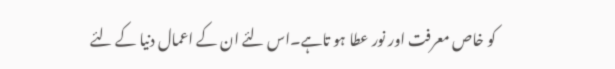کو خاص معرفت اور نور عطا ہو تاہے۔اس لئے ان کے اعمال دنیا کے لئے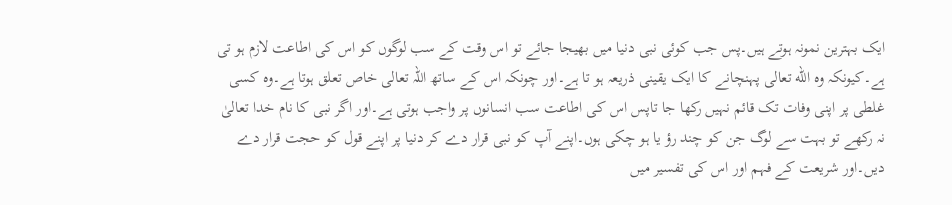ایک بہترین نمونہ ہوتے ہیں۔پس جب کوئی نبی دنیا میں بھیجا جائے تو اس وقت کے سب لوگوں کو اس کی اطاعت لازم ہو تی ہے۔کیونکہ وہ الله تعالی پہنچانے کا ایک یقینی ذریعہ ہو تا ہے۔اور چونکہ اس کے ساتھ اللہ تعالی خاص تعلق ہوتا ہے۔وہ کسی غلطی پر اپنی وفات تک قائم نہیں رکھا جا تاپس اس کی اطاعت سب انسانوں پر واجب ہوتی ہے۔اور اگر نبی کا نام خدا تعالیٰ نہ رکھے تو بہت سے لوگ جن کو چند رؤ یا ہو چکی ہوں۔اپنے آپ کو نبی قرار دے کر دنیا پر اپنے قول کو حجت قرار دے دیں۔اور شریعت کے فہم اور اس کی تفسیر میں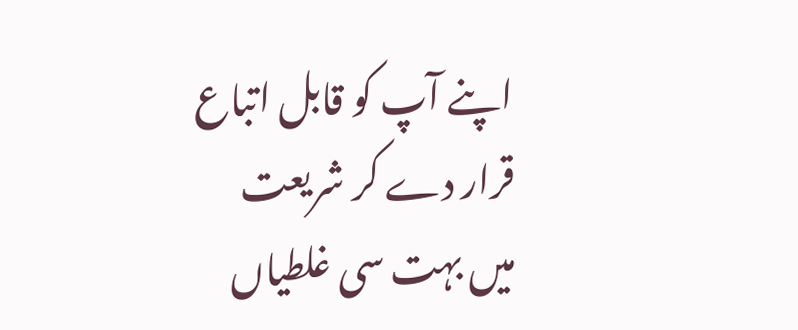اپنے آپ کو قابل اتباع قرار دے کر شریعت میں بہت سی غلطیاں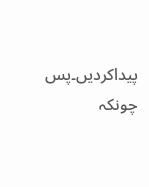پیداکردیں۔پس چونکہ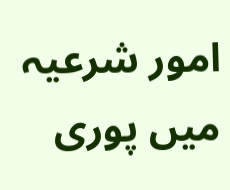امور شرعیہ میں پوری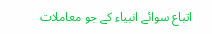اتباع سوائے انبیاء کے جو معاملات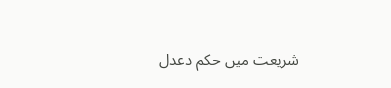شریعت میں حکم دعدل